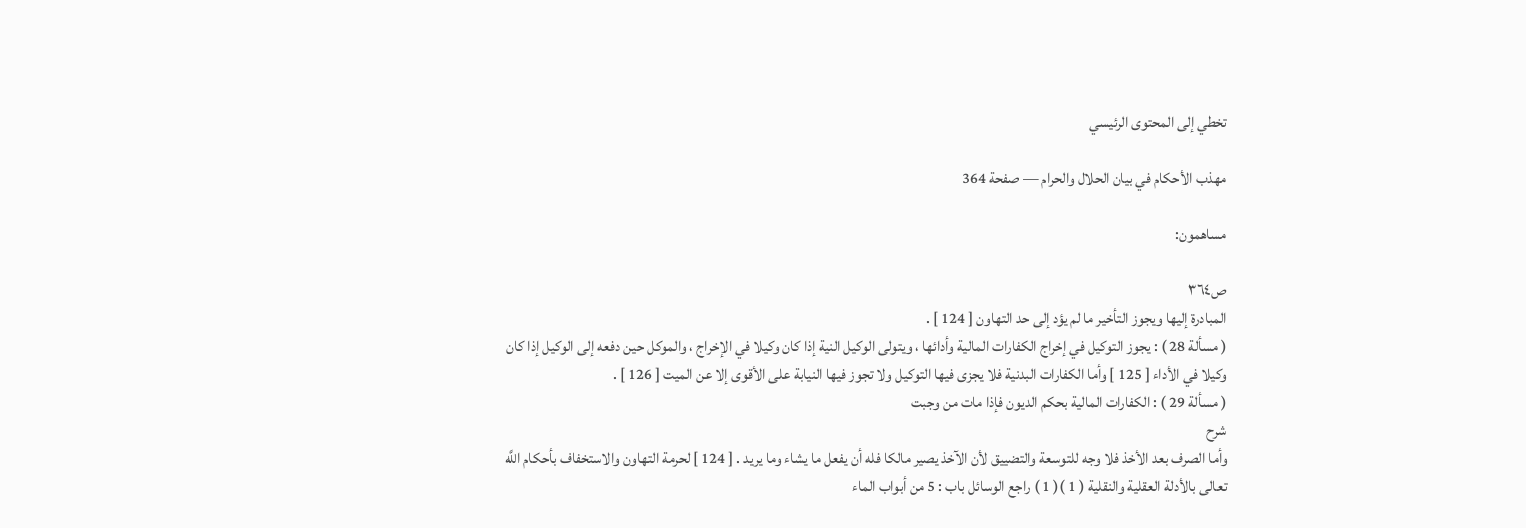تخطي إلى المحتوى الرئيسي

مهذب الأحكام في بيان الحلال والحرام — صفحة 364

مساهمون:

ص٣٦٤
المبادرة إليها ويجوز التأخير ما لم يؤد إلى حد التهاون [ 124 ] .
( مسألة 28 ) : يجوز التوكيل في إخراج الكفارات المالية وأدائها ، ويتولى الوكيل النية إذا كان وكيلا في الإخراج ، والموكل حين دفعه إلى الوكيل إذا كان وكيلا في الأداء [ 125 ] وأما الكفارات البدنية فلا يجزى فيها التوكيل ولا تجوز فيها النيابة على الأقوى إلا عن الميت [ 126 ] .
( مسألة 29 ) : الكفارات المالية بحكم الديون فإذا مات من وجبت
شرح
وأما الصرف بعد الأخذ فلا وجه للتوسعة والتضييق لأن الآخذ يصير مالكا فله أن يفعل ما يشاء وما يريد . [ 124 ] لحرمة التهاون والاستخفاف بأحكام اللَّه تعالى بالأدلة العقلية والنقلية ( 1 )( 1 ) راجع الوسائل باب : 5 من أبواب الماء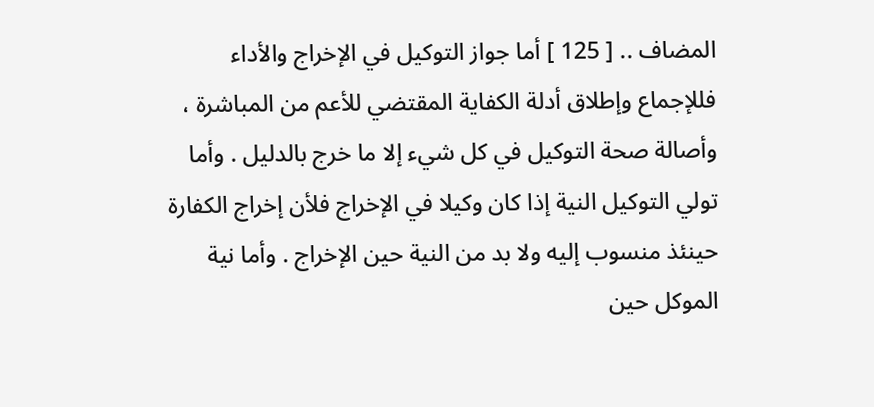المضاف .. [ 125 ] أما جواز التوكيل في الإخراج والأداء فللإجماع وإطلاق أدلة الكفاية المقتضي للأعم من المباشرة ، وأصالة صحة التوكيل في كل شيء إلا ما خرج بالدليل . وأما تولي التوكيل النية إذا كان وكيلا في الإخراج فلأن إخراج الكفارة حينئذ منسوب إليه ولا بد من النية حين الإخراج . وأما نية الموكل حين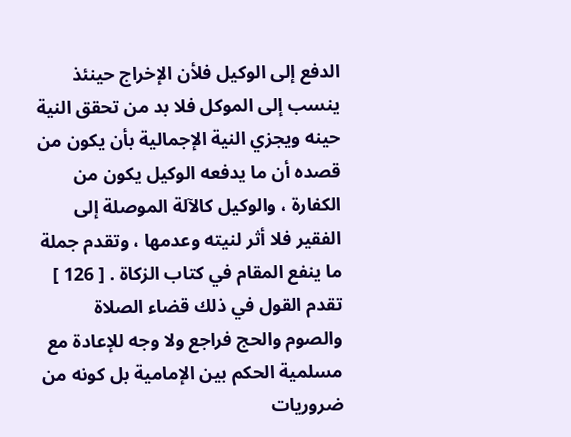الدفع إلى الوكيل فلأن الإخراج حينئذ ينسب إلى الموكل فلا بد من تحقق النية حينه ويجزي النية الإجمالية بأن يكون من قصده أن ما يدفعه الوكيل يكون من الكفارة ، والوكيل كالآلة الموصلة إلى الفقير فلا أثر لنيته وعدمها ، وتقدم جملة ما ينفع المقام في كتاب الزكاة . [ 126 ] تقدم القول في ذلك قضاء الصلاة والصوم والحج فراجع ولا وجه للإعادة مع مسلمية الحكم بين الإمامية بل كونه من ضروريات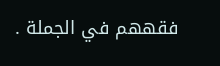فقههم في الجملة .